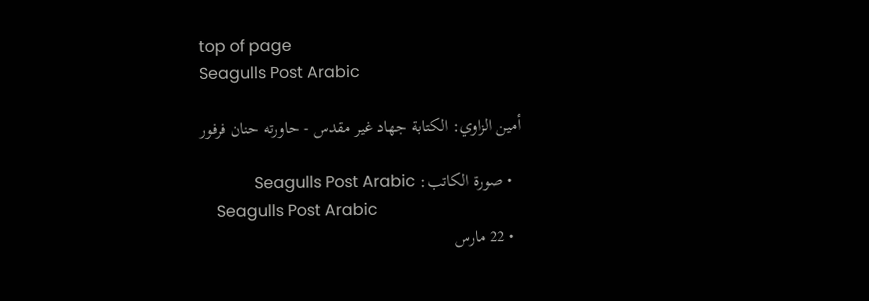top of page
Seagulls Post Arabic

أمين الزاوي: الكتابة جهاد غير مقدس - حاورته حنان فرفور

  • صورة الكاتب: Seagulls Post Arabic
    Seagulls Post Arabic
  • 22 مارس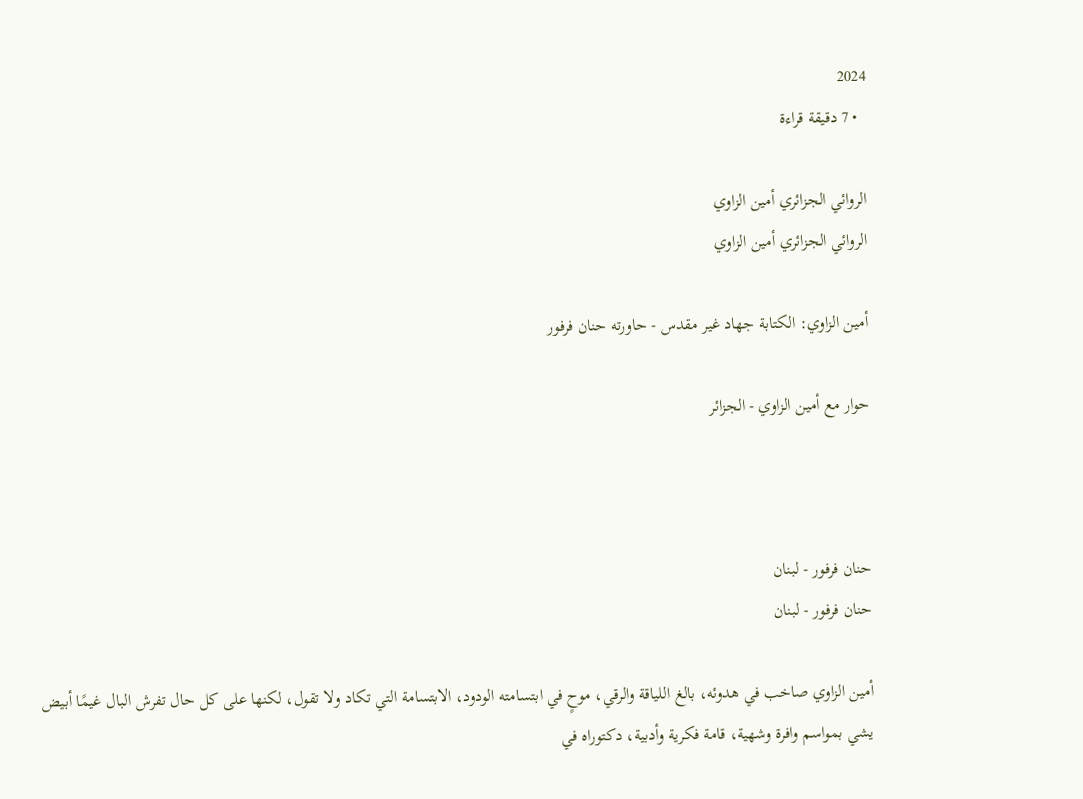2024
  • 7 دقيقة قراءة

الروائي الجزائري أمين الزاوي
الروائي الجزائري أمين الزاوي

أمين الزاوي: الكتابة جهاد غير مقدس - حاورته حنان فرفور

حوار مع أمين الزاوي - الجزائر



حنان فرفور - لبنان
حنان فرفور - لبنان

أمين الزاوي صاخب في هدوئه، بالغ اللياقة والرقي، موحٍ في ابتسامته الودود، الابتسامة التي تكاد ولا تقول، لكنها على كل حال تفرش البال غيمًا أبيض يشي بمواسم وافرة وشهية، قامة فكرية وأدبية، دكتوراه في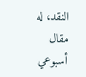النقد، له مقال أسبوعي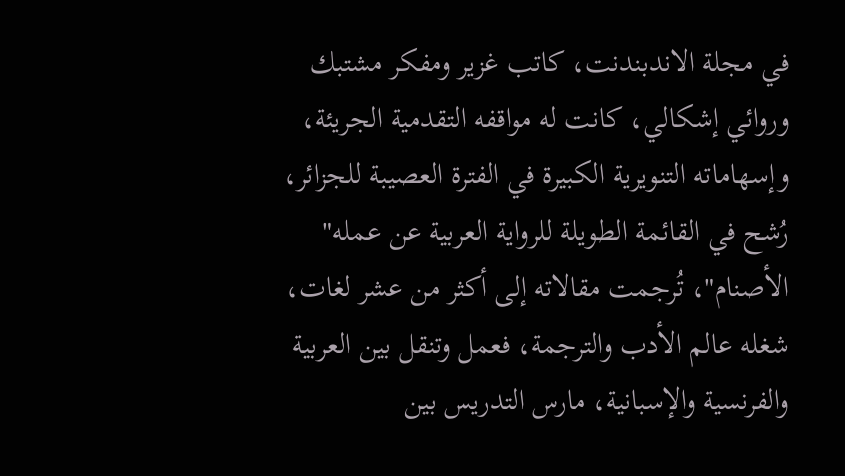في مجلة الاندبندنت، كاتب غزير ومفكر مشتبك وروائي إشكالي، كانت له مواقفه التقدمية الجريئة، وإسهاماته التنويرية الكبيرة في الفترة العصيبة للجزائر،  رُشح في القائمة الطويلة للرواية العربية عن عمله" الأصنام"، تُرجمت مقالاته إلى أكثر من عشر لغات،  شغله عالم الأدب والترجمة، فعمل وتنقل بين العربية والفرنسية والإسبانية، مارس التدريس بين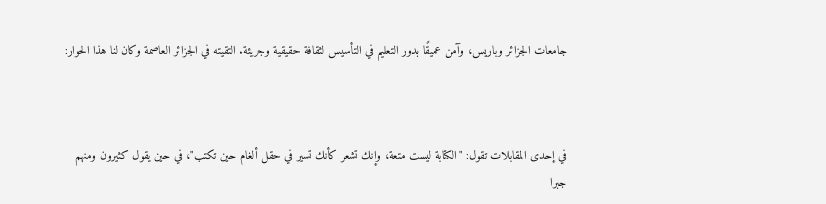جامعات الجزائر وباريس، وآمن عميقًا بدور التعليم في التأسيس لثقافة حقيقية وجريئة. التقيته في الجزائر العاصمة وكان لنا هذا الحوار:



في إحدى المقابلات تقول: "الكتابة ليست متعة، وإنك تشعر كأنك تسير في حقل ألغام حين تكتب"، في حين يقول كثيرون ومنهم جبرا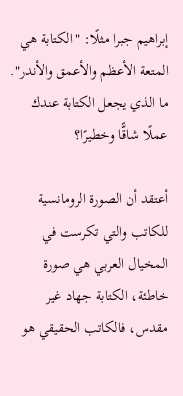إبراهيم جبرا مثلًا: "الكتابة هي المتعة الأعظم والأعمق والأندر". ما الذي يجعل الكتابة عندك عملًا شاقًّا وخطيرًا؟

أعتقد أن الصورة الرومانسية للكاتب والتي تكرست في المخيال العربي هي صورة خاطئة، الكتابة جهاد غير مقدس، فالكاتب الحقيقي هو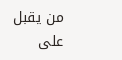من يقبل على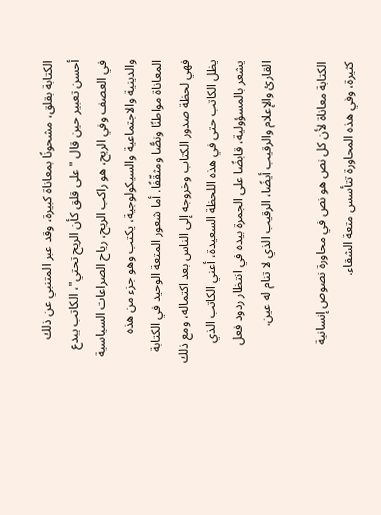الكتابة بقلق، مشحونًا بمعاناة كبيرة، وقد عبر المتنبي عن ذلك أحسن تعبير حين قال "على قلق كأن الريح تحتي"، الكاتب يبدع في العصف وفي الريح، هو راكب الريح، رياح الصراعات السياسية والدينية والاجتماعية والسيكولوجية، يكتب وهو جزء من هذه المعاناة مواطنًا ونصًّا ومثقّفًا. أما شعور المتعة الوحيد في الكتابة فهي لحظة صدور الكتاب وخروجه إلى الناس بعد اكتماله، ومع ذلك يظل الكاتب حتى في هذه اللحظة السعيدة، أعني الكاتب الذي يشعر بالمسؤولية، قابضًا على الجمرة بيده في انتظار ردود فعل القارئ والإعلام والرقيب أيضًا، الرقيب الذي لا تنام له عين.

الكتابة معاناة لأن كل نص هو نص في محاورة نصوص إنسانية كثيرة، وفي هذه المحاورة تتأسس متعة الشقاء.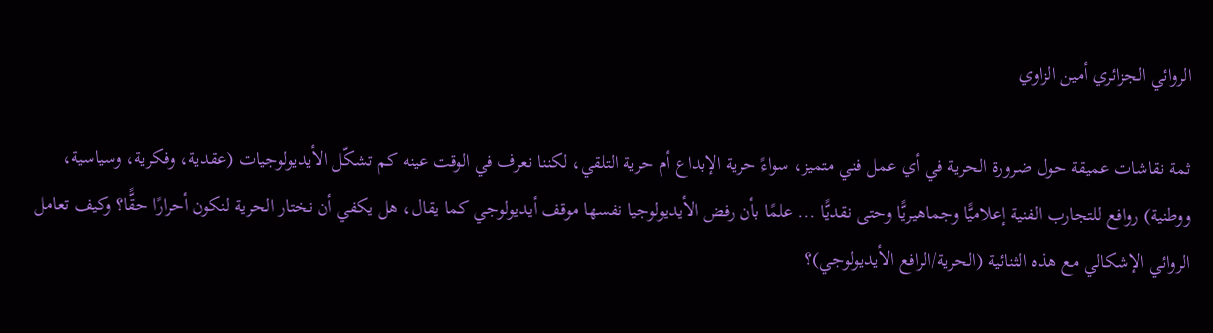الروائي الجزائري أمين الزاوي

ثمة نقاشات عميقة حول ضرورة الحرية في أي عمل فني متميز، سواءً حرية الإبداع أم حرية التلقي، لكننا نعرف في الوقت عينه كم تشكّل الأيديولوجيات (عقدية، وفكرية، وسياسية، ووطنية) روافع للتجارب الفنية إعلاميًّا وجماهيريًّا وحتى نقديًّا ... علمًا بأن رفض الأيديولوجيا نفسها موقف أيديولوجي كما يقال، هل يكفي أن نختار الحرية لنكون أحرارًا حقًّا؟ وكيف تعامل الروائي الإشكالي مع هذه الثنائية (الحرية/الرافع الأيديولوجي)؟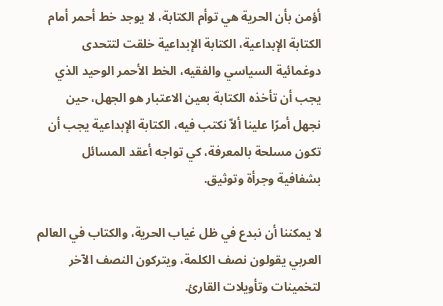أؤمن بأن الحرية هي توأم الكتابة، لا يوجد خط أحمر أمام الكتابة الإبداعية، الكتابة الإبداعية خلقت لتتحدى دوغمائية السياسي والفقيه، الخط الأحمر الوحيد الذي يجب أن تأخذه الكتابة بعين الاعتبار هو الجهل، حين نجهل أمرًا علينا ألاّ نكتب فيه، الكتابة الإبداعية يجب أن تكون مسلحة بالمعرفة، كي تواجه أعقد المسائل بشفافية وجرأة وتوثيق.

لا يمكننا أن نبدع في ظل غياب الحرية، والكتاب في العالم العربي يقولون نصف الكلمة، ويتركون النصف الآخر لتخمينات وتأويلات القارئ.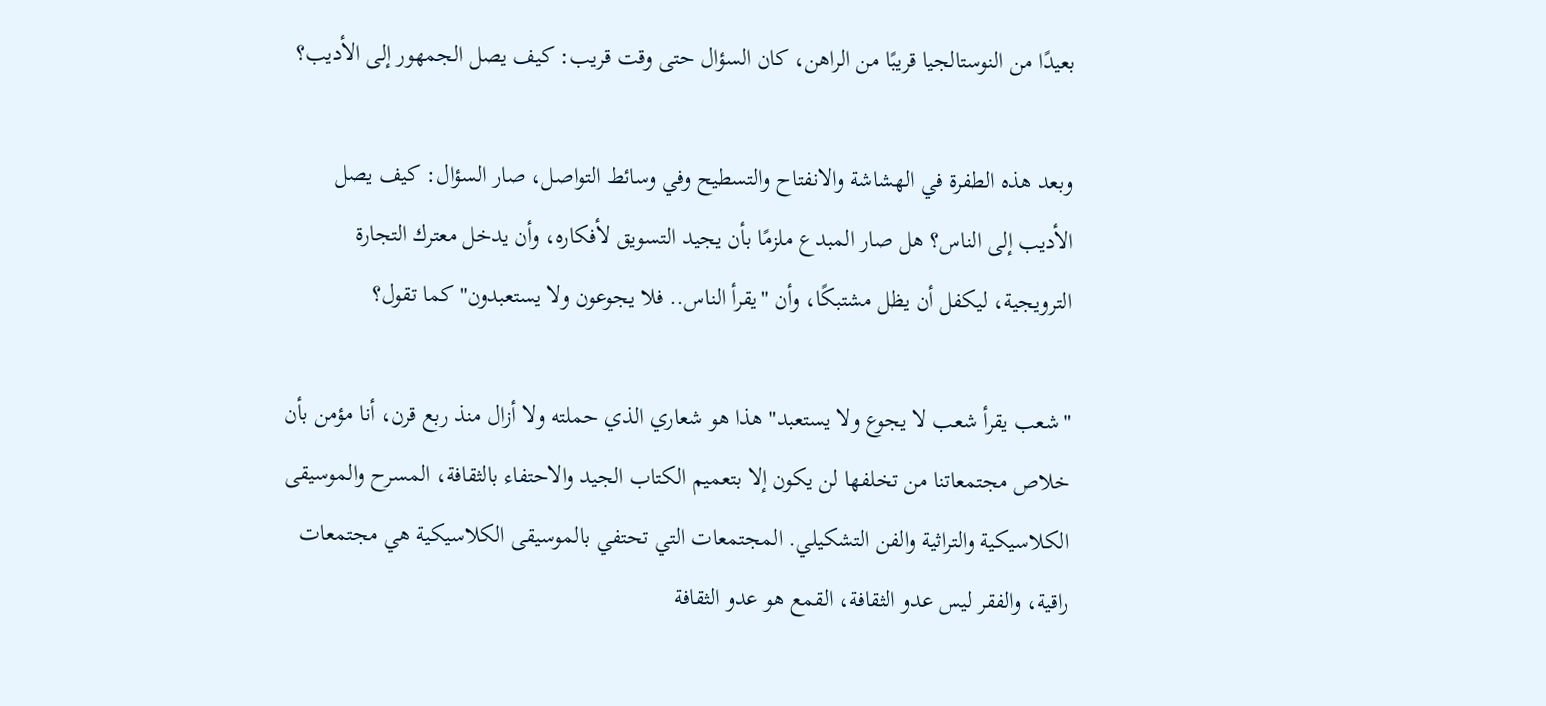بعيدًا من النوستالجيا قريبًا من الراهن، كان السؤال حتى وقت قريب: كيف يصل الجمهور إلى الأديب؟

وبعد هذه الطفرة في الهشاشة والانفتاح والتسطيح وفي وسائط التواصل، صار السؤال: كيف يصل الأديب إلى الناس؟ هل صار المبدع ملزمًا بأن يجيد التسويق لأفكاره، وأن يدخل معترك التجارة الترويجية، ليكفل أن يظل مشتبكًا، وأن "يقرأ الناس.. فلا يجوعون ولا يستعبدون" كما تقول؟

"شعب يقرأ شعب لا يجوع ولا يستعبد" هذا هو شعاري الذي حملته ولا أزال منذ ربع قرن، أنا مؤمن بأن خلاص مجتمعاتنا من تخلفها لن يكون إلا بتعميم الكتاب الجيد والاحتفاء بالثقافة، المسرح والموسيقى الكلاسيكية والتراثية والفن التشكيلي. المجتمعات التي تحتفي بالموسيقى الكلاسيكية هي مجتمعات راقية، والفقر ليس عدو الثقافة، القمع هو عدو الثقافة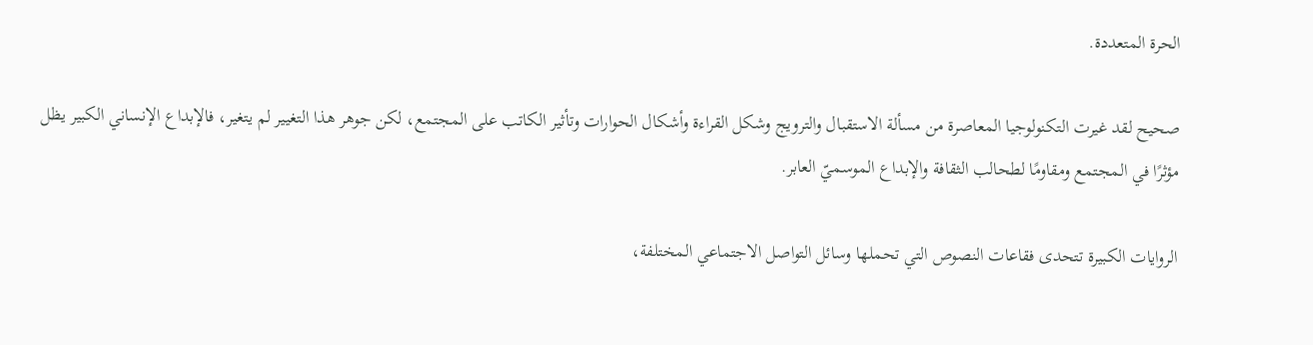الحرة المتعددة.

صحيح لقد غيرت التكنولوجيا المعاصرة من مسألة الاستقبال والترويج وشكل القراءة وأشكال الحوارات وتأثير الكاتب على المجتمع، لكن جوهر هذا التغيير لم يتغير، فالإبداع الإنساني الكبير يظل مؤثرًا في المجتمع ومقاومًا لطحالب الثقافة والإبداع الموسميّ العابر.

الروايات الكبيرة تتحدى فقاعات النصوص التي تحملها وسائل التواصل الاجتماعي المختلفة،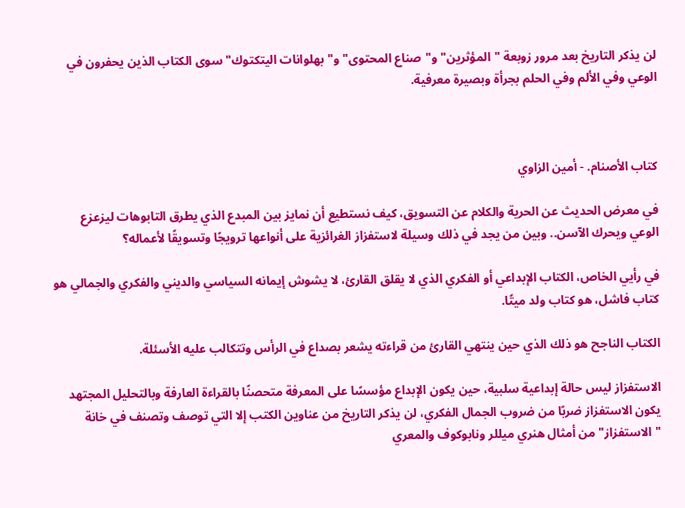لن يذكر التاريخ بعد مرور زوبعة "المؤثرين" و"صناع المحتوى" و"بهلوانات اليتكتوك" سوى الكتاب الذين يحفرون في الوعي وفي الألم وفي الحلم بجرأة وبصيرة معرفية.



كتاب الأصنام. - أمين الزاوي

في معرض الحديث عن الحرية والكلام عن التسويق، كيف نستطيع أن نمايز بين المبدع الذي يطرق التابوهات ليزعزع الوعي ويحرك الآسن.. وبين من يجد في ذلك وسيلة لاستفزاز الغرائزية على أنواعها ترويجًا وتسويقًا لأعماله؟

في رأيي الخاص، الكتاب الإبداعي أو الفكري الذي لا يقلق القارئ، لا يشوش إيمانه السياسي والديني والفكري والجمالي هو كتاب فاشل، هو كتاب ولد ميتًا.

الكتاب الناجح هو ذلك الذي حين ينتهي القارئ من قراءته يشعر بصداع في الرأس وتتكالب عليه الأسئلة.

الاستفزاز ليس حالة إبداعية سلبية، حين يكون الإبداع مؤسسًا على المعرفة متحصنًا بالقراءة العارفة وبالتحليل المجتهد يكون الاستفزاز ضربًا من ضروب الجمال الفكري، لن يذكر التاريخ من عناوين الكتب إلا التي توصف وتصنف في خانة "الاستفزاز" من أمثال هنري ميللر ونابوكوف والمعري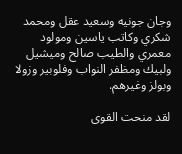وجان جونيه وسعيد عقل ومحمد شكري وكاتب ياسين ومولود معمري والطيب صالح وميشيل ولبيك ومظفر النواب وفلوبير وزولا وبولز وغيرهم.

لقد منحت القوى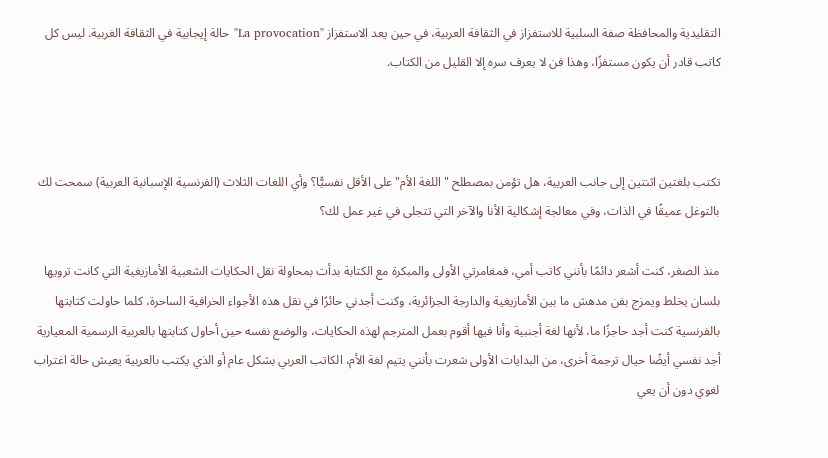التقليدية والمحافظة صفة السلبية للاستفزاز في الثقافة العربية، في حين يعد الاستفزاز "La provocation" حالة إيجابية في الثقافة الغربية. ليس كل كاتب قادر أن يكون مستفزًا، وهذا فن لا يعرف سره إلا القليل من الكتاب.



تكتب بلغتين اثنتين إلى جانب العربية، هل تؤمن بمصطلح "اللغة الأم" على الأقل نفسيًّا؟ وأي اللغات الثلاث (الفرنسية الإسبانية العربية) سمحت لك بالتوغل عميقًا في الذات، وفي معالجة إشكالية الأنا والآخر التي تتجلى في غير عمل لك؟

منذ الصغر، كنت أشعر دائمًا بأنني كاتب أمي، فمغامرتي الأولى والمبكرة مع الكتابة بدأت بمحاولة نقل الحكايات الشعبية الأمازيغية التي كانت ترويها بلسان يخلط ويمزج بفن مدهش ما بين الأمازيغية والدارجة الجزائرية، وكنت أجدني حائرًا في نقل هذه الأجواء الخرافية الساحرة، كلما حاولت كتابتها بالفرنسية كنت أجد حاجزًا ما، لأنها لغة أجنبية وأنا فيها أقوم بعمل المترجم لهذه الحكايات، والوضع نفسه حين أحاول كتابتها بالعربية الرسمية المعيارية أجد نفسي أيضًا حيال ترجمة أخرى، من البدايات الأولى شعرت بأنني يتيم لغة الأم، الكاتب العربي بشكل عام أو الذي يكتب بالعربية يعيش حالة اغتراب لغوي دون أن يعي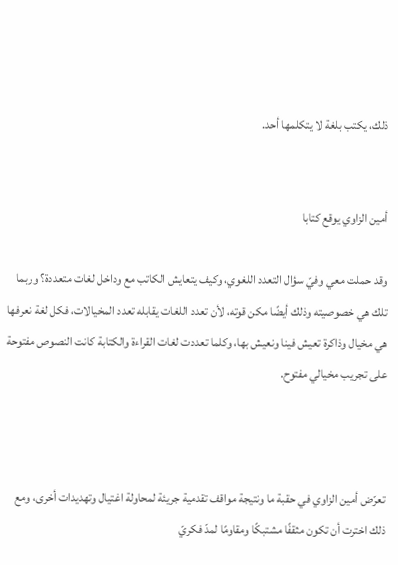ذلك، يكتب بلغة لا يتكلمها أحد.


أمين الزاوي يوقع كتابا

وقد حملت معي وفيّ سؤال التعدد اللغوي، وكيف يتعايش الكاتب مع وداخل لغات متعددة؟ وربما تلك هي خصوصيته وذلك أيضًا مكن قوته، لأن تعدد اللغات يقابله تعدد المخيالات، فكل لغة نعرفها هي مخيال وذاكرة تعيش فينا ونعيش بها، وكلما تعددت لغات القراءة والكتابة كانت النصوص مفتوحة على تجريب مخيالي مفتوح.



تعرّض أمين الزاوي في حقبة ما ونتيجة مواقف تقدمية جريئة لمحاولة اغتيال وتهديدات أخرى، ومع ذلك اخترت أن تكون مثقفًا مشتبكًا ومقاومًا لمدّ فكريّ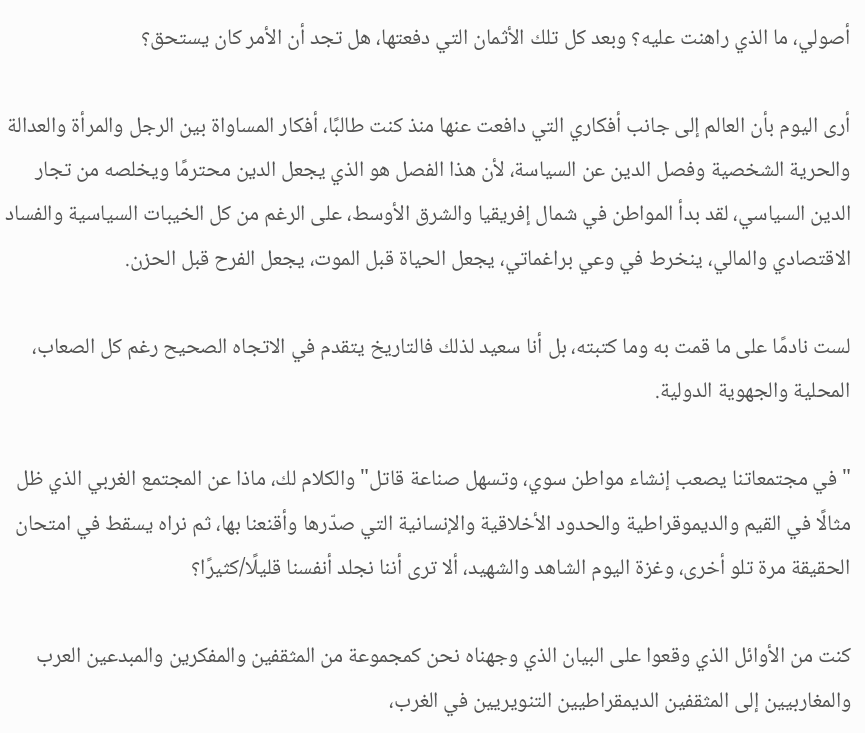أصولي، ما الذي راهنت عليه؟ وبعد كل تلك الأثمان التي دفعتها، هل تجد أن الأمر كان يستحق؟

أرى اليوم بأن العالم إلى جانب أفكاري التي دافعت عنها منذ كنت طالبًا، أفكار المساواة بين الرجل والمرأة والعدالة والحرية الشخصية وفصل الدين عن السياسة، لأن هذا الفصل هو الذي يجعل الدين محترمًا ويخلصه من تجار الدين السياسي، لقد بدأ المواطن في شمال إفريقيا والشرق الأوسط، على الرغم من كل الخيبات السياسية والفساد الاقتصادي والمالي، ينخرط في وعي براغماتي، يجعل الحياة قبل الموت، يجعل الفرح قبل الحزن.

لست نادمًا على ما قمت به وما كتبته، بل أنا سعيد لذلك فالتاريخ يتقدم في الاتجاه الصحيح رغم كل الصعاب، المحلية والجهوية الدولية.

" في مجتمعاتنا يصعب إنشاء مواطن سوي، وتسهل صناعة قاتل" والكلام لك، ماذا عن المجتمع الغربي الذي ظل مثالًا في القيم والديموقراطية والحدود الأخلاقية والإنسانية التي صدّرها وأقنعنا بها، ثم نراه يسقط في امتحان الحقيقة مرة تلو أخرى، وغزة اليوم الشاهد والشهيد، ألا ترى أننا نجلد أنفسنا قليلًا/كثيرًا؟

كنت من الأوائل الذي وقعوا على البيان الذي وجهناه نحن كمجموعة من المثقفين والمفكرين والمبدعين العرب والمغاربيين إلى المثقفين الديمقراطيين التنويريين في الغرب،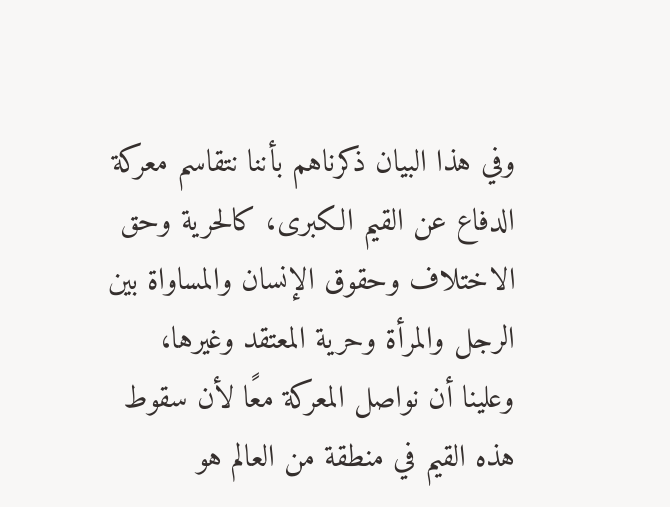وفي هذا البيان ذكرناهم بأننا نتقاسم معركة الدفاع عن القيم الكبرى، كالحرية وحق الاختلاف وحقوق الإنسان والمساواة بين الرجل والمرأة وحرية المعتقد وغيرها، وعلينا أن نواصل المعركة معًا لأن سقوط هذه القيم في منطقة من العالم هو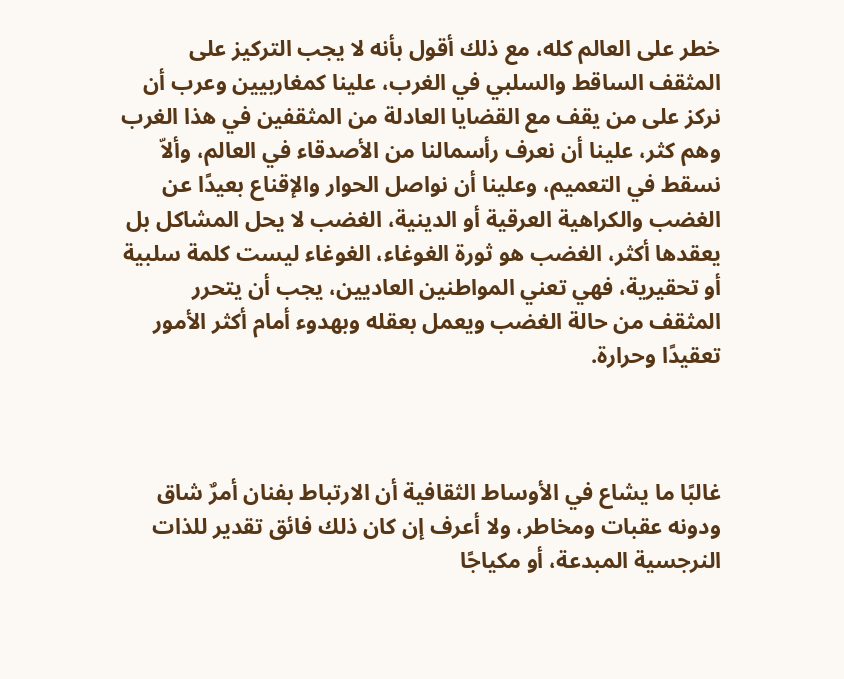خطر على العالم كله، مع ذلك أقول بأنه لا يجب التركيز على المثقف الساقط والسلبي في الغرب، علينا كمغاربيين وعرب أن نركز على من يقف مع القضايا العادلة من المثقفين في هذا الغرب وهم كثر، علينا أن نعرف رأسمالنا من الأصدقاء في العالم، وألاّ نسقط في التعميم، وعلينا أن نواصل الحوار والإقناع بعيدًا عن الغضب والكراهية العرقية أو الدينية، الغضب لا يحل المشاكل بل يعقدها أكثر، الغضب هو ثورة الغوغاء، الغوغاء ليست كلمة سلبية أو تحقيرية، فهي تعني المواطنين العاديين، يجب أن يتحرر المثقف من حالة الغضب ويعمل بعقله وبهدوء أمام أكثر الأمور تعقيدًا وحرارة.



غالبًا ما يشاع في الأوساط الثقافية أن الارتباط بفنان أمرٌ شاق ودونه عقبات ومخاطر، ولا أعرف إن كان ذلك فائق تقدير للذات النرجسية المبدعة، أو مكياجًا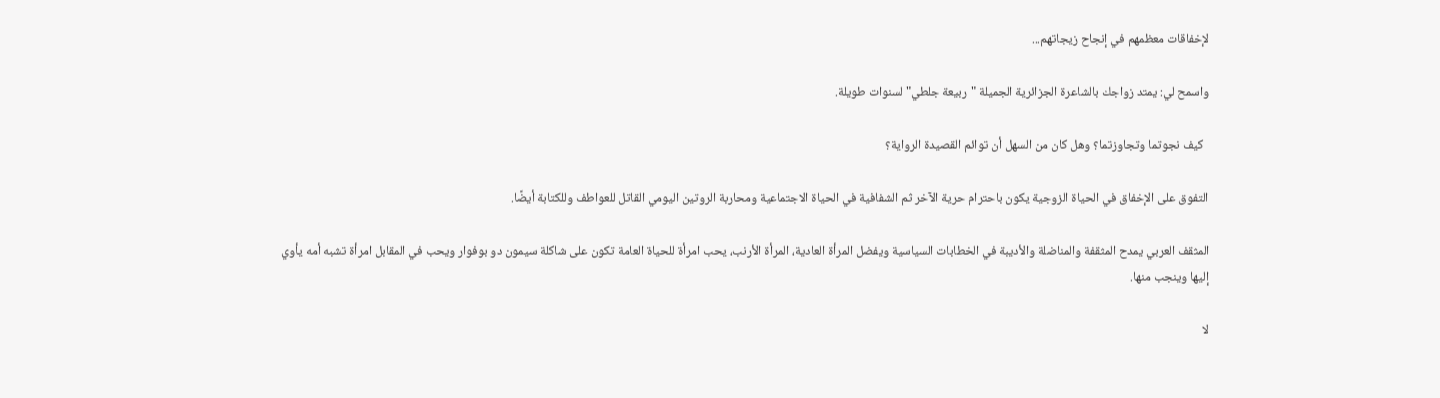لإخفاقات معظمهم في إنجاح زيجاتهم...

واسمح لي: يمتد زواجك بالشاعرة الجزائرية الجميلة "ربيعة جلطي" لسنوات طويلة.

  كيف نجوتما وتجاوزتما؟ وهل كان من السهل أن توائم القصيدة الرواية؟

التفوق على الإخفاق في الحياة الزوجية يكون باحترام حرية الآخر ثم الشفافية في الحياة الاجتماعية ومحاربة الروتين اليومي القاتل للعواطف وللكتابة أيضًا.

المثقف العربي يمدح المثقفة والمناضلة والأديبة في الخطابات السياسية ويفضل المرأة العادية، المرأة الأرنب، يحب امرأة للحياة العامة تكون على شاكلة سيمون دو بوفوار ويحب في المقابل امرأة تشبه أمه يأوي إليها وينجب منها.

لا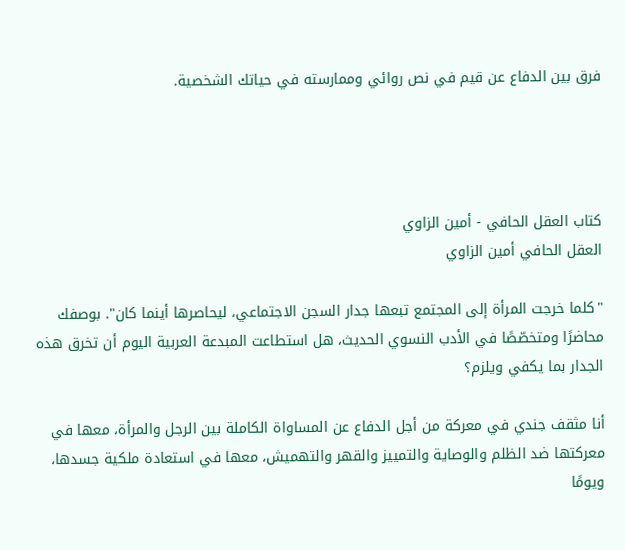فرق بين الدفاع عن قيم في نص روائي وممارسته في حياتك الشخصية.




كتاب العقل الحافي - أمين الزاوي
العقل الحافي أمين الزاوي

"كلما خرجت المرأة إلى المجتمع تبعها جدار السجن الاجتماعي، ليحاصرها أينما كان". بوصفك محاضرًا ومتخصّصًا في الأدب النسوي الحديث، هل استطاعت المبدعة العربية اليوم أن تخرق هذه الجدار بما يكفي ويلزم؟

أنا مثقف جندي في معركة من أجل الدفاع عن المساواة الكاملة بين الرجل والمرأة، معها في معركتها ضد الظلم والوصاية والتمييز والقهر والتهميش، معها في استعادة ملكية جسدها، ويومًا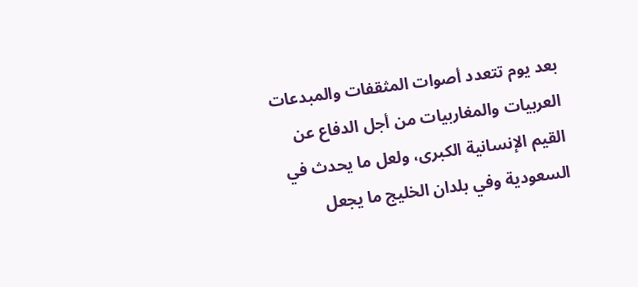بعد يوم تتعدد أصوات المثقفات والمبدعات العربيات والمغاربيات من أجل الدفاع عن القيم الإنسانية الكبرى، ولعل ما يحدث في السعودية وفي بلدان الخليج ما يجعل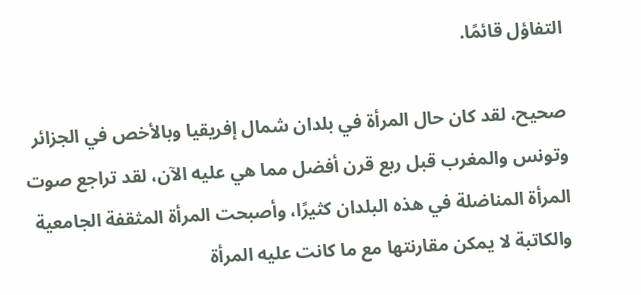التفاؤل قائمًا.

صحيح، لقد كان حال المرأة في بلدان شمال إفريقيا وبالأخص في الجزائر وتونس والمغرب قبل ربع قرن أفضل مما هي عليه الآن، لقد تراجع صوت المرأة المناضلة في هذه البلدان كثيرًا، وأصبحت المرأة المثقفة الجامعية والكاتبة لا يمكن مقارنتها مع ما كانت عليه المرأة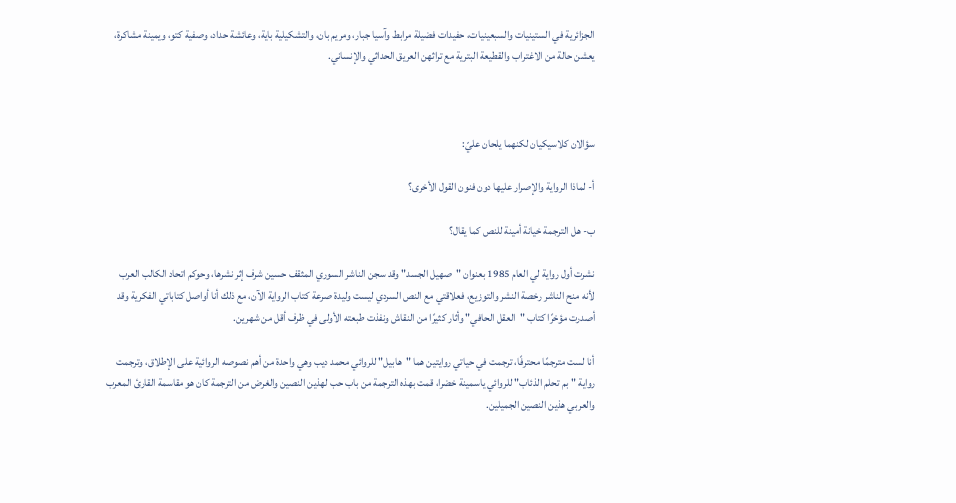الجزائرية في الستينيات والسبعينيات، حفيدات فضيلة مرابط وآسيا جبار، ومريم بان، والتشكيلية باية، وعائشة حداد، وصفية كتو، ويمينة مشاكرة، يعشن حالة من الاغتراب والقطيعة البترية مع تراثهن العريق الحداثي والإنساني.



سؤالان كلاسيكيان لكنهما يلحان عليّ:

أ- لماذا الرواية والإصرار عليها دون فنون القول الأخرى؟

ب- هل الترجمة خيانة أمينة للنص كما يقال؟

نشرت أول رواية لي العام 1985 بعنوان "صهيل الجسد" وقد سجن الناشر السوري المثقف حسين شرف إثر نشرها، وحوكم اتحاد الكالب العرب لأنه منح الناشر رخصة النشر والتوزيع، فعلاقتي مع النص السردي ليست وليدة صرعة كتاب الرواية الآن، مع ذلك أنا أواصل كتاباتي الفكرية وقد أصدرت مؤخرًا كتاب "العقل الحافي" وأثار كثيرًا من النقاش ونفذت طبعته الأولى في ظرف أقل من شهرين.

أنا لست مترجمًا محترفًا، ترجمت في حياتي روايتين هما "هابيل" للروائي محمد ديب وهي واحدة من أهم نصوصه الروائية على الإطلاق، وترجمت رواية "بم تحلم الذئاب" للروائي ياسمينة خضرا، قمت بهذه الترجمة من باب حب لهذين النصين والغرض من الترجمة كان هو مقاسمة القارئ المعرب والعربي هذين النصين الجميلين.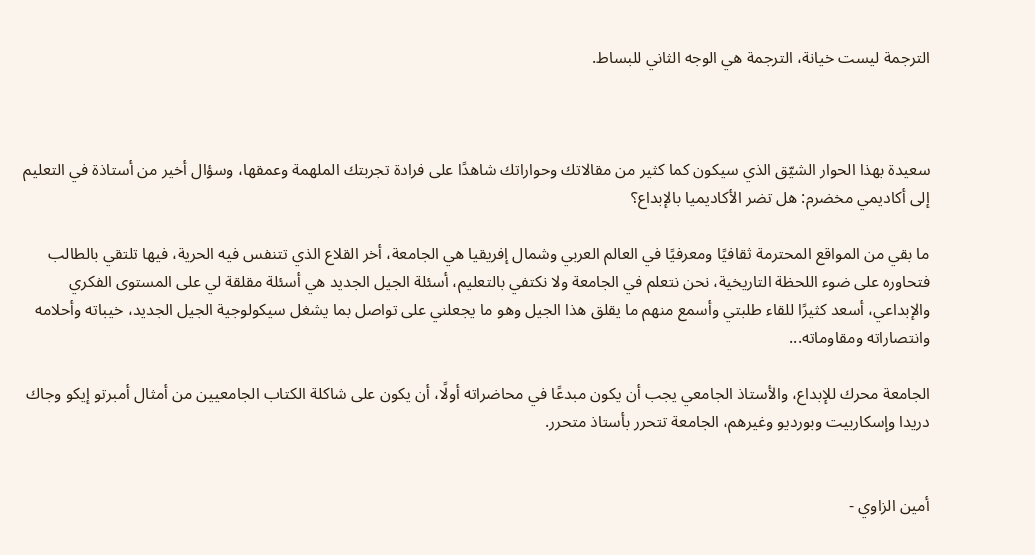الترجمة ليست خيانة، الترجمة هي الوجه الثاني للبساط.



سعيدة بهذا الحوار الشيّق الذي سيكون كما كثير من مقالاتك وحواراتك شاهدًا على فرادة تجربتك الملهمة وعمقها، وسؤال أخير من أستاذة في التعليم إلى أكاديمي مخضرم: هل تضر الأكاديميا بالإبداع؟

ما بقي من المواقع المحترمة ثقافيًا ومعرفيًا في العالم العربي وشمال إفريقيا هي الجامعة، أخر القلاع الذي تتنفس فيه الحرية، فيها تلتقي بالطالب فتحاوره على ضوء اللحظة التاريخية، نحن نتعلم في الجامعة ولا نكتفي بالتعليم، أسئلة الجيل الجديد هي أسئلة مقلقة لي على المستوى الفكري والإبداعي، أسعد كثيرًا للقاء طلبتي وأسمع منهم ما يقلق هذا الجيل وهو ما يجعلني على تواصل بما يشغل سيكولوجية الجيل الجديد، خيباته وأحلامه وانتصاراته ومقاوماته...

الجامعة محرك للإبداع، والأستاذ الجامعي يجب أن يكون مبدعًا في محاضراته أولًا، أن يكون على شاكلة الكتاب الجامعيين من أمثال أمبرتو إيكو وجاك دريدا وإسكاربيت وبورديو وغيرهم، الجامعة تتحرر بأستاذ متحرر.


أمين الزاوي -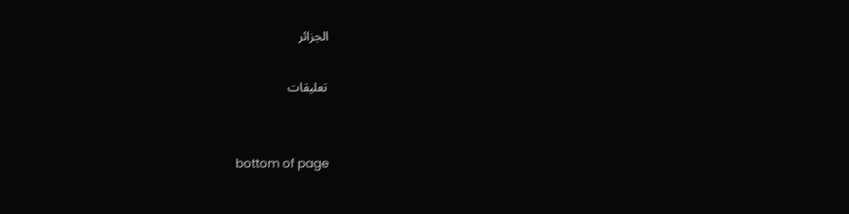الجزائر

تعليقات


bottom of page